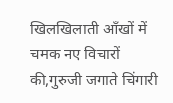खिलखिलाती आँखों में चमक नए विचारों की,गुरुजी जगाते चिंगारी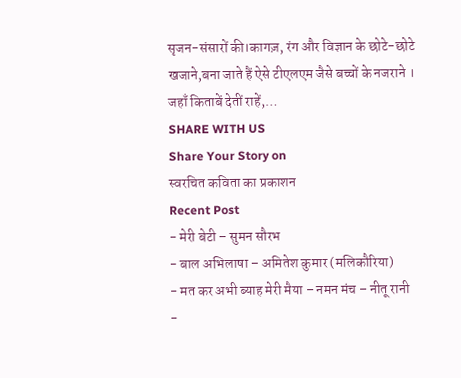सृजन-संसारों की।कागज़, रंग और विज्ञान के छोटे-छोटे खजाने,बना जाते हैं ऐसे टीएलएम जैसे बच्चों के नजराने । जहाँ किताबें देतीं राहें,…
SHARE WITH US
Share Your Story on
स्वरचित कविता का प्रकाशन
Recent Post
- मेरी बेटी – सुमन सौरभ
- बाल अभिलाषा – अमितेश कुमार (मलिकौरिया)
- मत कर अभी ब्याह मेरी मैया – नमन मंच – नीतू रानी
-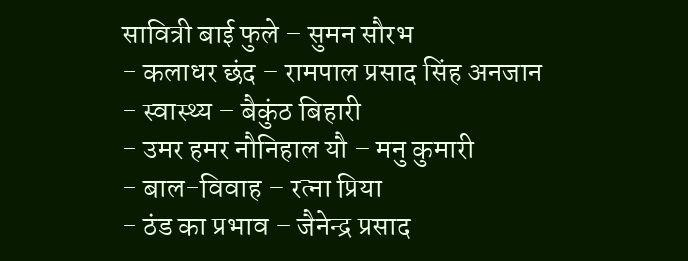सावित्री बाई फुले – सुमन सौरभ
- कलाधर छंद – रामपाल प्रसाद सिंह अनजान
- स्वास्थ्य – बैकुंठ बिहारी
- उमर हमर नौनिहाल यौ – मनु कुमारी
- बाल-विवाह – रत्ना प्रिया
- ठंड का प्रभाव – जैनेन्द्र प्रसाद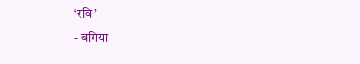‘रवि’
- बगिया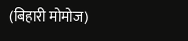(बिहारी मोमोज)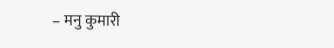– मनु कुमारी